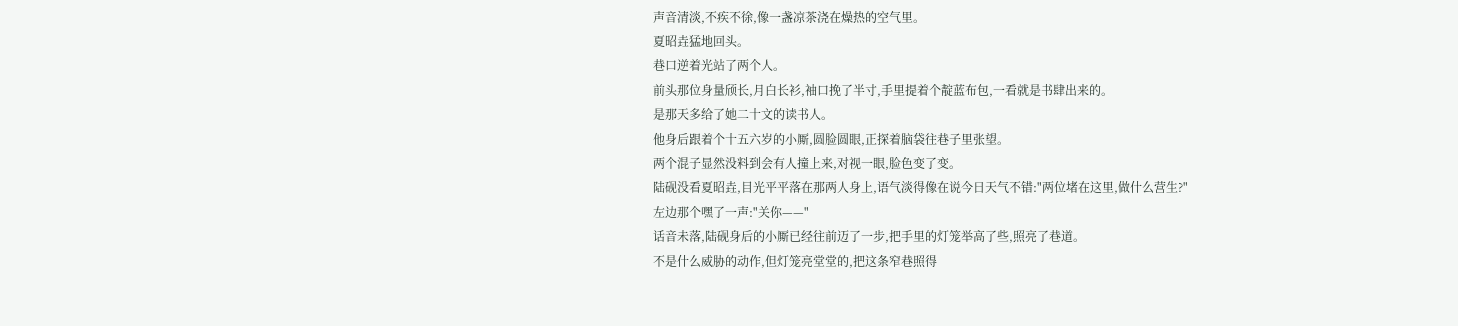声音清淡,不疾不徐,像一盏凉茶浇在燥热的空气里。
夏昭垚猛地回头。
巷口逆着光站了两个人。
前头那位身量颀长,月白长衫,袖口挽了半寸,手里提着个靛蓝布包,一看就是书肆出来的。
是那天多给了她二十文的读书人。
他身后跟着个十五六岁的小厮,圆脸圆眼,正探着脑袋往巷子里张望。
两个混子显然没料到会有人撞上来,对视一眼,脸色变了变。
陆砚没看夏昭垚,目光平平落在那两人身上,语气淡得像在说今日天气不错:"两位堵在这里,做什么营生?"
左边那个嘿了一声:"关你——"
话音未落,陆砚身后的小厮已经往前迈了一步,把手里的灯笼举高了些,照亮了巷道。
不是什么威胁的动作,但灯笼亮堂堂的,把这条窄巷照得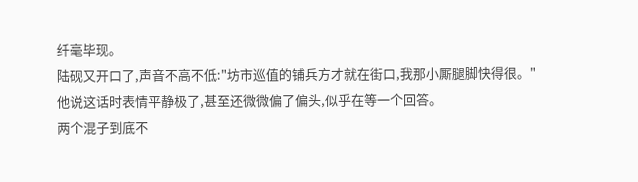纤毫毕现。
陆砚又开口了,声音不高不低:"坊市巡值的铺兵方才就在街口,我那小厮腿脚快得很。"
他说这话时表情平静极了,甚至还微微偏了偏头,似乎在等一个回答。
两个混子到底不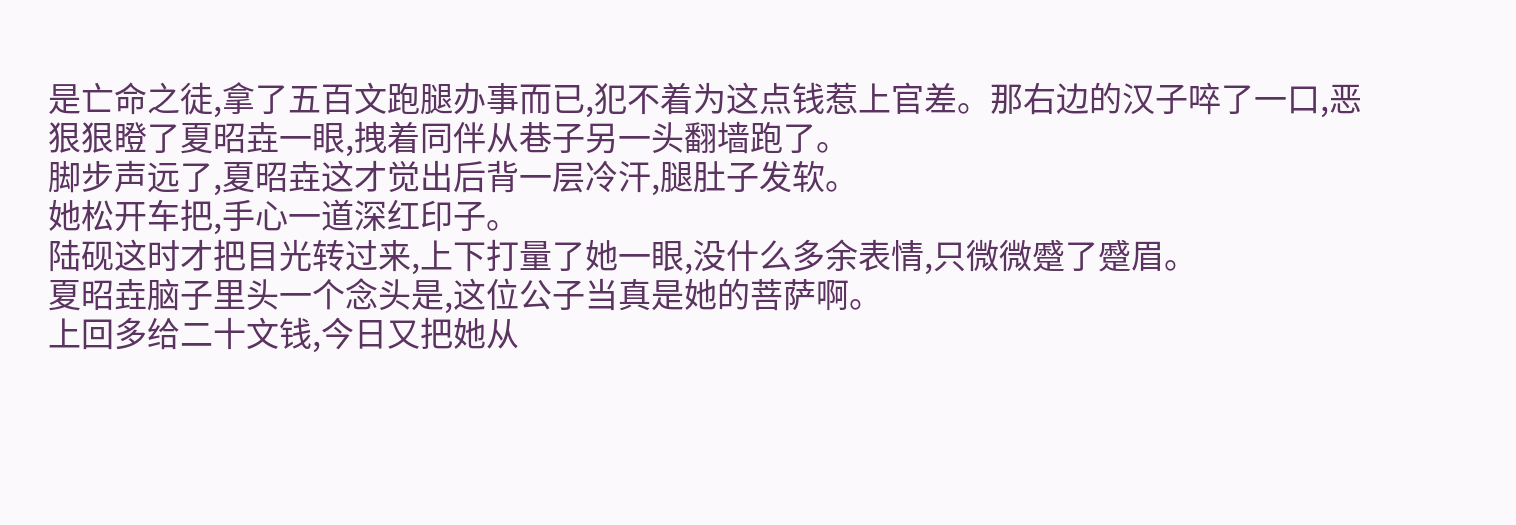是亡命之徒,拿了五百文跑腿办事而已,犯不着为这点钱惹上官差。那右边的汉子啐了一口,恶狠狠瞪了夏昭垚一眼,拽着同伴从巷子另一头翻墙跑了。
脚步声远了,夏昭垚这才觉出后背一层冷汗,腿肚子发软。
她松开车把,手心一道深红印子。
陆砚这时才把目光转过来,上下打量了她一眼,没什么多余表情,只微微蹙了蹙眉。
夏昭垚脑子里头一个念头是,这位公子当真是她的菩萨啊。
上回多给二十文钱,今日又把她从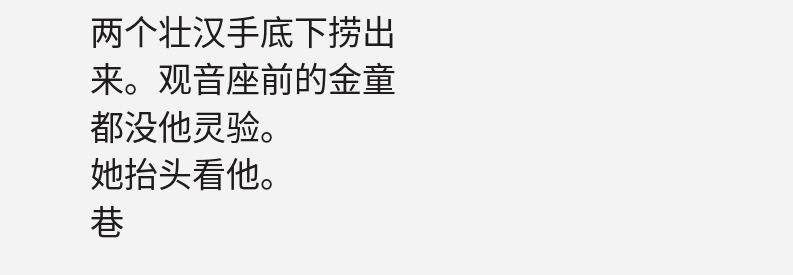两个壮汉手底下捞出来。观音座前的金童都没他灵验。
她抬头看他。
巷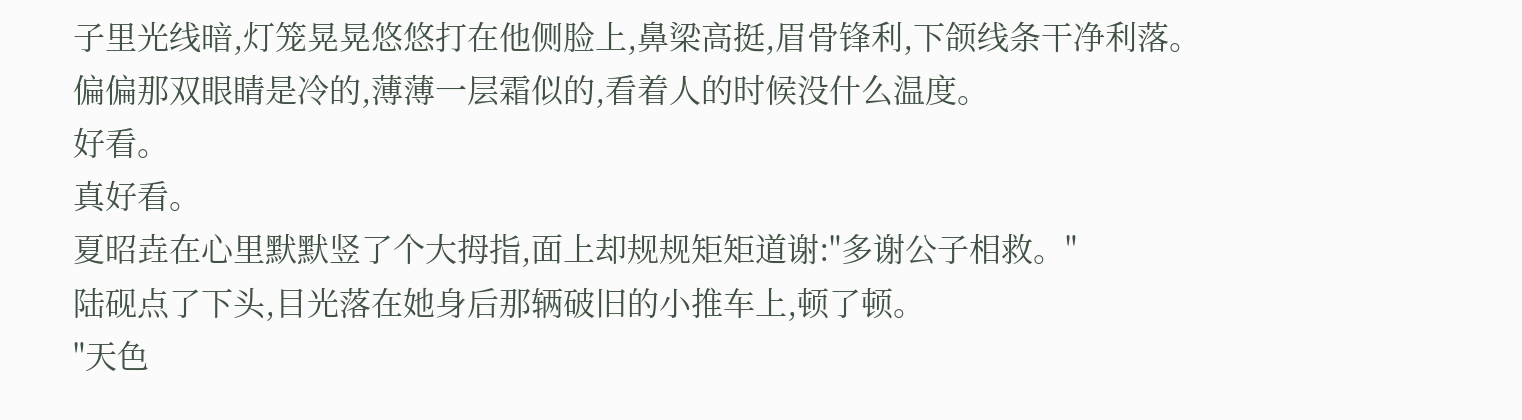子里光线暗,灯笼晃晃悠悠打在他侧脸上,鼻梁高挺,眉骨锋利,下颌线条干净利落。
偏偏那双眼睛是冷的,薄薄一层霜似的,看着人的时候没什么温度。
好看。
真好看。
夏昭垚在心里默默竖了个大拇指,面上却规规矩矩道谢:"多谢公子相救。"
陆砚点了下头,目光落在她身后那辆破旧的小推车上,顿了顿。
"天色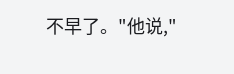不早了。"他说,"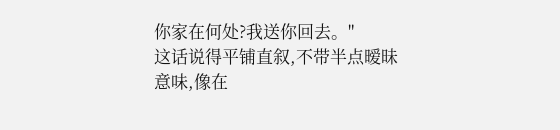你家在何处?我送你回去。"
这话说得平铺直叙,不带半点暧昧意味,像在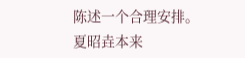陈述一个合理安排。
夏昭垚本来